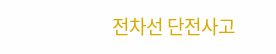전차선 단전사고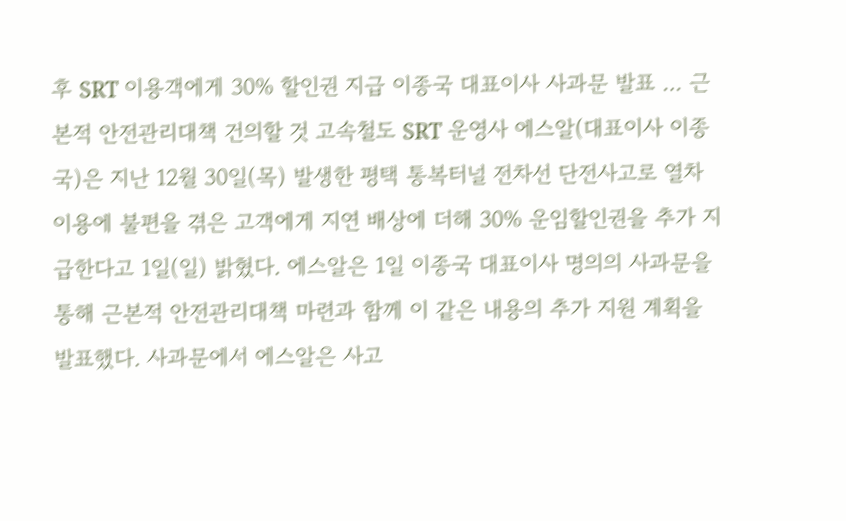후 SRT 이용객에게 30% 할인권 지급 이종국 대표이사 사과문 발표 … 근본적 안전관리대책 건의할 것 고속철도 SRT 운영사 에스알(대표이사 이종국)은 지난 12월 30일(목) 발생한 평택 통복터널 전차선 단전사고로 열차 이용에 불편을 겪은 고객에게 지연 배상에 더해 30% 운임할인권을 추가 지급한다고 1일(일) 밝혔다. 에스알은 1일 이종국 대표이사 명의의 사과문을 통해 근본적 안전관리대책 마련과 함께 이 같은 내용의 추가 지원 계획을 발표했다. 사과문에서 에스알은 사고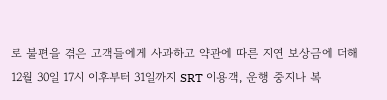로 불편을 겪은 고객들에게 사과하고 약관에 따른 지연 보상금에 더해 12월 30일 17시 이후부터 31일까지 SRT 이용객, 운행 중지나 복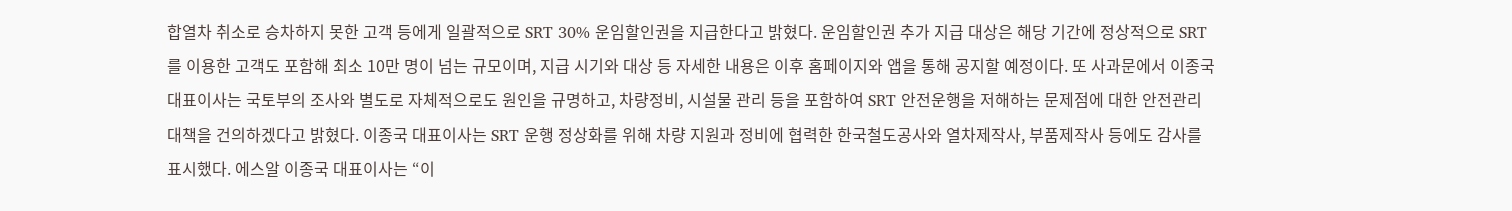합열차 취소로 승차하지 못한 고객 등에게 일괄적으로 SRT 30% 운임할인권을 지급한다고 밝혔다. 운임할인권 추가 지급 대상은 해당 기간에 정상적으로 SRT를 이용한 고객도 포함해 최소 10만 명이 넘는 규모이며, 지급 시기와 대상 등 자세한 내용은 이후 홈페이지와 앱을 통해 공지할 예정이다. 또 사과문에서 이종국 대표이사는 국토부의 조사와 별도로 자체적으로도 원인을 규명하고, 차량정비, 시설물 관리 등을 포함하여 SRT 안전운행을 저해하는 문제점에 대한 안전관리 대책을 건의하겠다고 밝혔다. 이종국 대표이사는 SRT 운행 정상화를 위해 차량 지원과 정비에 협력한 한국철도공사와 열차제작사, 부품제작사 등에도 감사를 표시했다. 에스알 이종국 대표이사는 “이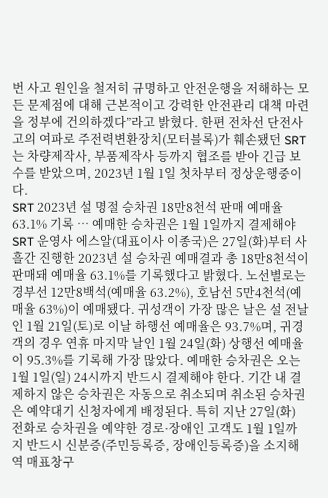번 사고 원인을 철저히 규명하고 안전운행을 저해하는 모든 문제점에 대해 근본적이고 강력한 안전관리 대책 마련을 정부에 건의하겠다”라고 밝혔다. 한편 전차선 단전사고의 여파로 주전력변환장치(모터블록)가 훼손됐던 SRT는 차량제작사, 부품제작사 등까지 협조를 받아 긴급 보수를 받았으며, 2023년 1월 1일 첫차부터 정상운행중이다.
SRT 2023년 설 명절 승차권 18만8천석 판매 예매율 63.1% 기록 … 예매한 승차권은 1월 1일까지 결제해야 SRT 운영사 에스알(대표이사 이종국)은 27일(화)부터 사흘간 진행한 2023년 설 승차권 예매결과 총 18만8천석이 판매돼 예매율 63.1%를 기록했다고 밝혔다. 노선별로는 경부선 12만8백석(예매율 63.2%), 호남선 5만4천석(예매율 63%)이 예매됐다. 귀성객이 가장 많은 날은 설 전날인 1월 21일(토)로 이날 하행선 예매율은 93.7%며, 귀경객의 경우 연휴 마지막 날인 1월 24일(화) 상행선 예매율이 95.3%를 기록해 가장 많았다. 예매한 승차권은 오는 1월 1일(일) 24시까지 반드시 결제해야 한다. 기간 내 결제하지 않은 승차권은 자동으로 취소되며 취소된 승차권은 예약대기 신청자에게 배정된다. 특히 지난 27일(화) 전화로 승차권을 예약한 경로·장애인 고객도 1월 1일까지 반드시 신분증(주민등록증, 장애인등록증)을 소지해 역 매표창구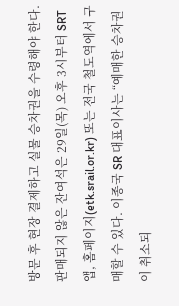방문 후 현장 결제하고 실물 승차권을 수령해야 한다. 판매되지 않은 잔여석은 29일(목) 오후 3시부터 SRT앱, 홈페이지(etk.srail.or.kr) 또는 전국 철도역에서 구매할 수 있다. 이종국 SR 대표이사는 “예매한 승차권이 취소되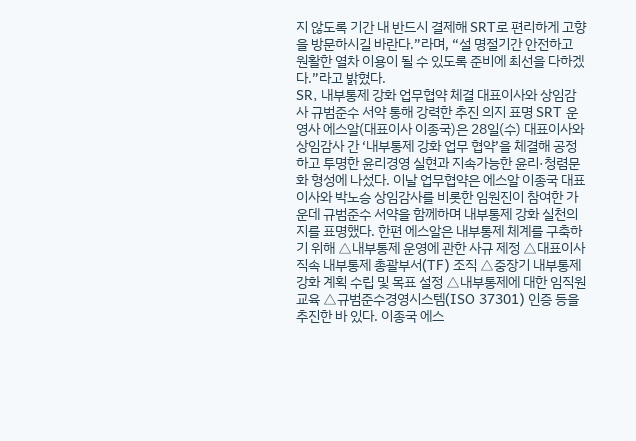지 않도록 기간 내 반드시 결제해 SRT로 편리하게 고향을 방문하시길 바란다.”라며, “설 명절기간 안전하고 원활한 열차 이용이 될 수 있도록 준비에 최선을 다하겠다.”라고 밝혔다.
SR, 내부통제 강화 업무협약 체결 대표이사와 상임감사 규범준수 서약 통해 강력한 추진 의지 표명 SRT 운영사 에스알(대표이사 이종국)은 28일(수) 대표이사와 상임감사 간 ‘내부통제 강화 업무 협약’을 체결해 공정하고 투명한 윤리경영 실현과 지속가능한 윤리·청렴문화 형성에 나섰다. 이날 업무협약은 에스알 이종국 대표이사와 박노승 상임감사를 비롯한 임원진이 참여한 가운데 규범준수 서약을 함께하며 내부통제 강화 실천의지를 표명했다. 한편 에스알은 내부통제 체계를 구축하기 위해 △내부통제 운영에 관한 사규 제정 △대표이사 직속 내부통제 총괄부서(TF) 조직 △중장기 내부통제 강화 계획 수립 및 목표 설정 △내부통제에 대한 임직원 교육 △규범준수경영시스템(ISO 37301) 인증 등을 추진한 바 있다. 이종국 에스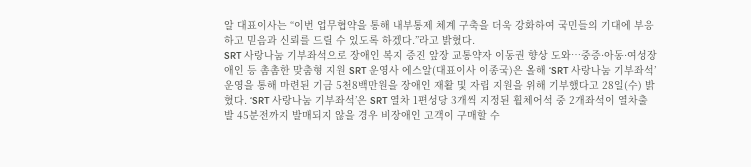알 대표이사는 “이번 업무협약을 통해 내부통제 체계 구축을 더욱 강화하여 국민들의 기대에 부응하고 믿음과 신뢰를 드릴 수 있도록 하겠다.”라고 밝혔다.
SRT 사랑나눔 기부좌석으로 장애인 복지 증진 앞장 교통약자 이동권 향상 도와…중증·아동·여성장애인 등 촘촘한 맞춤형 지원 SRT 운영사 에스알(대표이사 이종국)은 올해 ‘SRT 사랑나눔 기부좌석’ 운영을 통해 마련된 기금 5천8백만원을 장애인 재활 및 자립 지원을 위해 기부했다고 28일(수) 밝혔다. ‘SRT 사랑나눔 기부좌석’은 SRT 열차 1편성당 3개씩 지정된 휠체어석 중 2개좌석이 열차출발 45분전까지 발매되지 않을 경우 비장애인 고객이 구매할 수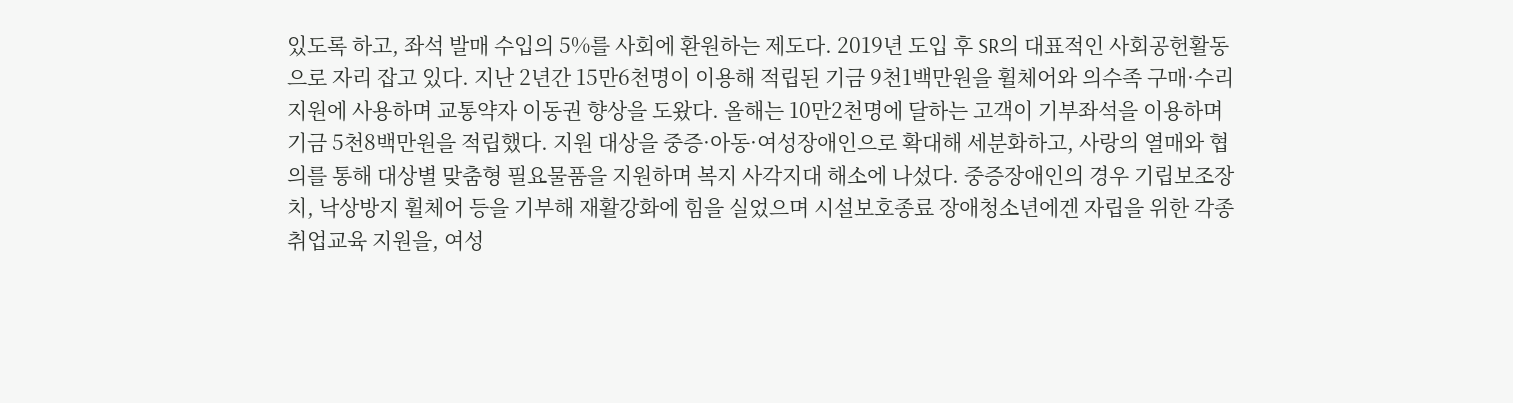있도록 하고, 좌석 발매 수입의 5%를 사회에 환원하는 제도다. 2019년 도입 후 SR의 대표적인 사회공헌활동으로 자리 잡고 있다. 지난 2년간 15만6천명이 이용해 적립된 기금 9천1백만원을 휠체어와 의수족 구매·수리 지원에 사용하며 교통약자 이동권 향상을 도왔다. 올해는 10만2천명에 달하는 고객이 기부좌석을 이용하며 기금 5천8백만원을 적립했다. 지원 대상을 중증·아동·여성장애인으로 확대해 세분화하고, 사랑의 열매와 협의를 통해 대상별 맞춤형 필요물품을 지원하며 복지 사각지대 해소에 나섰다. 중증장애인의 경우 기립보조장치, 낙상방지 휠체어 등을 기부해 재활강화에 힘을 실었으며 시설보호종료 장애청소년에겐 자립을 위한 각종 취업교육 지원을, 여성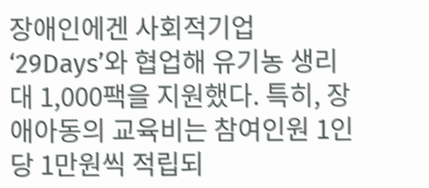장애인에겐 사회적기업 ‘29Days’와 협업해 유기농 생리대 1,000팩을 지원했다. 특히, 장애아동의 교육비는 참여인원 1인당 1만원씩 적립되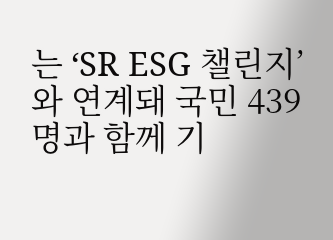는 ‘SR ESG 챌린지’와 연계돼 국민 439명과 함께 기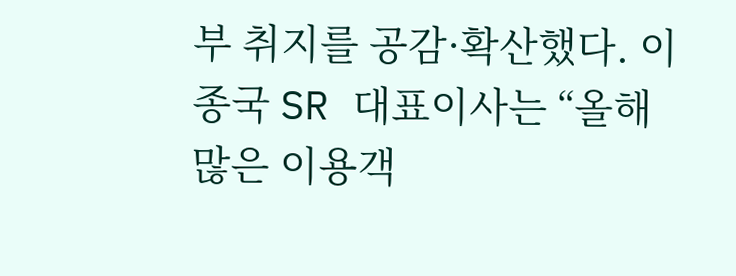부 취지를 공감·확산했다. 이종국 SR 대표이사는 “올해 많은 이용객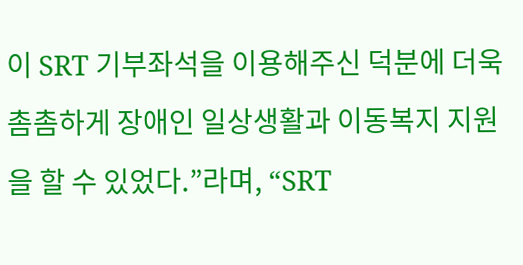이 SRT 기부좌석을 이용해주신 덕분에 더욱 촘촘하게 장애인 일상생활과 이동복지 지원을 할 수 있었다.”라며, “SRT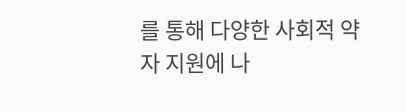를 통해 다양한 사회적 약자 지원에 나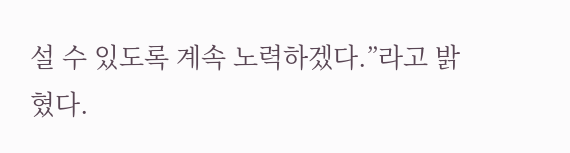설 수 있도록 계속 노력하겠다.”라고 밝혔다.